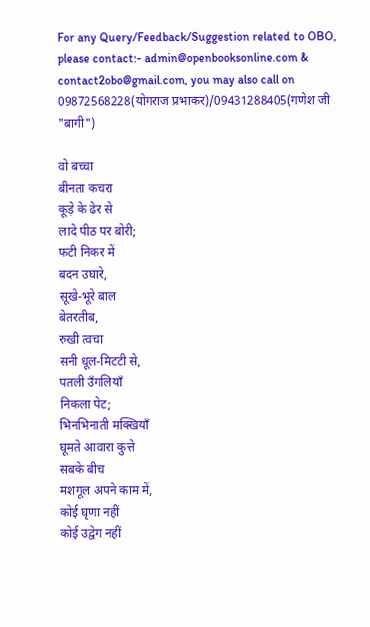For any Query/Feedback/Suggestion related to OBO, please contact:- admin@openbooksonline.com & contact2obo@gmail.com, you may also call on 09872568228(योगराज प्रभाकर)/09431288405(गणेश जी "बागी")

वो बच्चा
बीनता कचरा
कूड़े के ढेर से
लादे पीठ पर बोरी;
फटी निकर में
बदन उघारे,
सूखे-भूरे बाल
बेतरतीब,
रुखी त्वचा
सनी धूल-मिटटी से,
पतली उँगलियाँ
निकला पेट;
भिनभिनाती मक्खियाँ
घूमते आवारा कुत्ते
सबके बीच
मशगूल अपने काम में,
कोई घृणा नहीं
कोई उद्वेग नहीं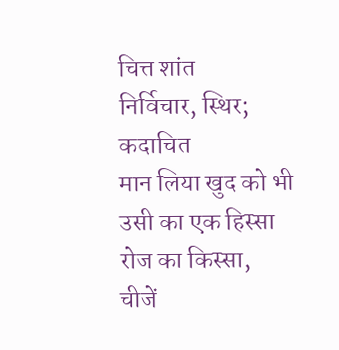चित्त शांत
निर्विचार, स्थिर;
कदाचित
मान लिया खुद को भी
उसी का एक हिस्सा
रोज का किस्सा,
चीजें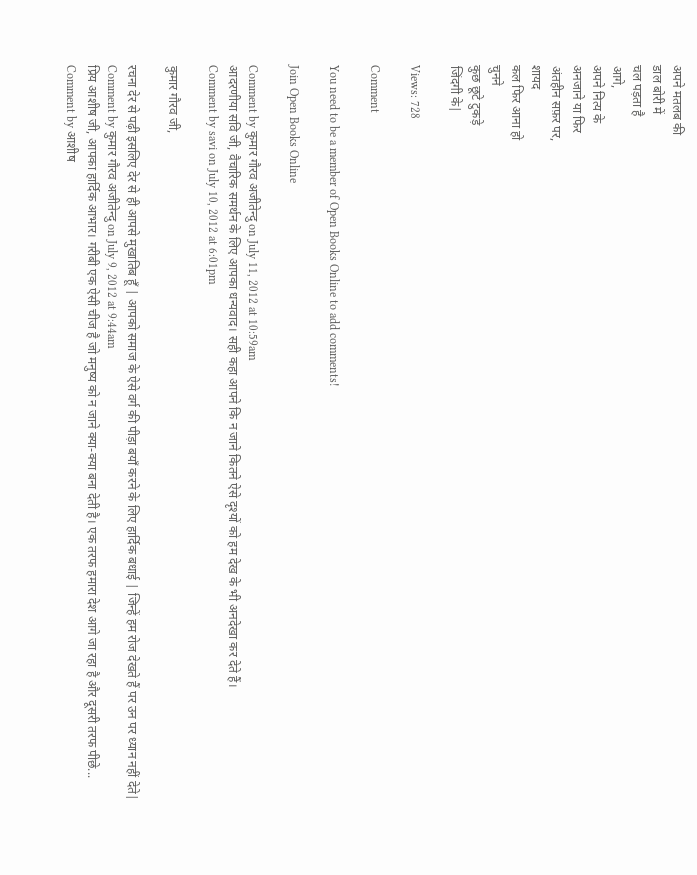अपने मतलब की
डाल बोरी में
चल पड़ता है
आगे,
अपने नित्य के
अनजाने या फिर
अंतहीन सफ़र पर,
शायद
कल फिर आना हो
चुनने
कुछ छूटे टुकड़े
जिंदगी के|

Views: 728

Comment

You need to be a member of Open Books Online to add comments!

Join Open Books Online

Comment by कुमार गौरव अजीतेन्दु on July 11, 2012 at 10:59am
आदरणीया सवि जी, वैचारिक समर्थन के लिए आपका धन्यवाद। सही कहा आपने कि न जाने कितने ऐसे दृश्यों को हम देख के भी अनदेखा कर देते हैं।
Comment by savi on July 10, 2012 at 6:01pm

कुमार गौरव जी,

रचना देर से पढ़ी इसलिए देर से ही आपसे मुखातिब हूँ | आपको समाज के ऐसे वर्ग की पीड़ा बयाँ करने के लिए हार्दिक बधाई | जिन्हें हम रोज देखते हैं पर उन पर ध्यान नहीं देते|
Comment by कुमार गौरव अजीतेन्दु on July 9, 2012 at 9:44am
प्रिय आशीष जी, आपका हार्दिक आभार। गरीबी एक ऐसी चीज है जो मनुष्य को न जाने क्या-क्या बना देती है। एक तरफ हमारा देश आगे जा रहा है और दूसरी तरफ पीछे...
Comment by आशीष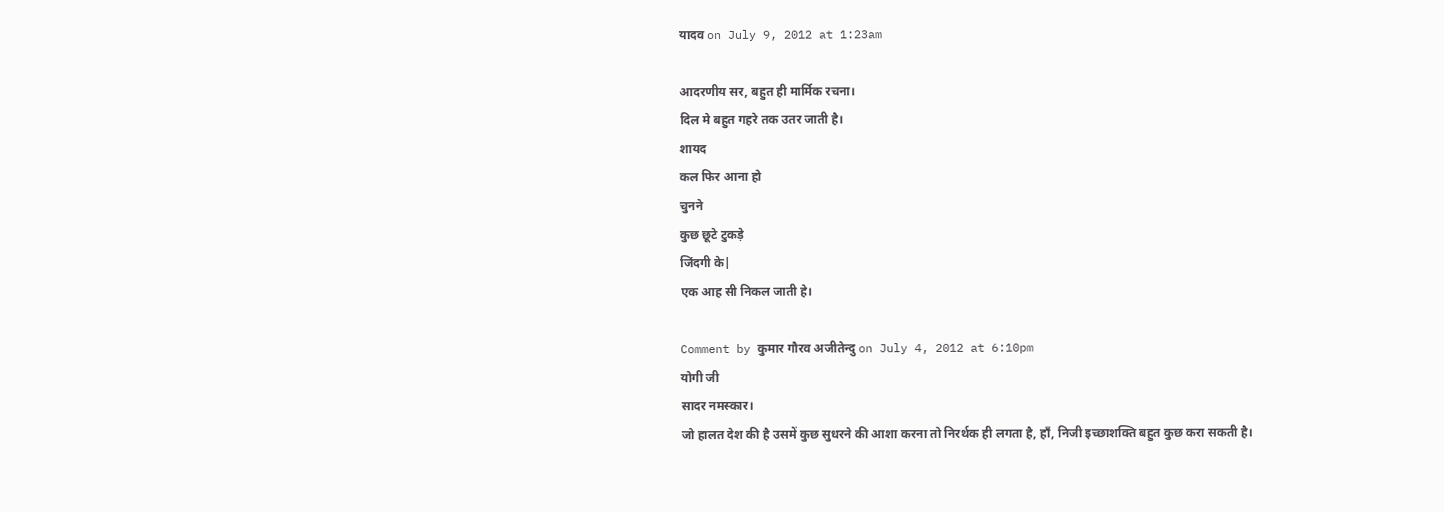यादव on July 9, 2012 at 1:23am

आदरणीय सर, बहुत ही मार्मिक रचना।
दिल मे बहुत गहरे तक उतर जाती है।
शायद
कल फिर आना हो
चुनने
कुछ छूटे टुकड़े
जिंदगी के|
एक आह सी निकल जाती हे।

Comment by कुमार गौरव अजीतेन्दु on July 4, 2012 at 6:10pm
योगी जी
सादर नमस्कार।
जो हालत देश की है उसमें कुछ सुधरने की आशा करना तो निरर्थक ही लगता है, हाँ, निजी इच्छाशक्ति बहुत कुछ करा सकती है।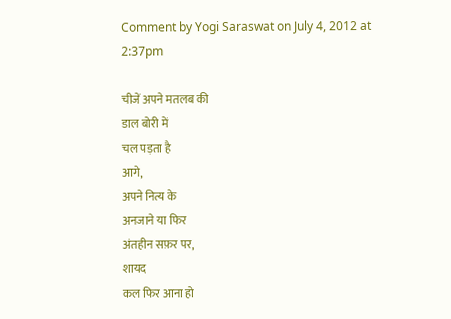Comment by Yogi Saraswat on July 4, 2012 at 2:37pm

चीजें अपने मतलब की
डाल बोरी में
चल पड़ता है
आगे,
अपने नित्य के
अनजाने या फिर
अंतहीन सफ़र पर,
शायद
कल फिर आना हो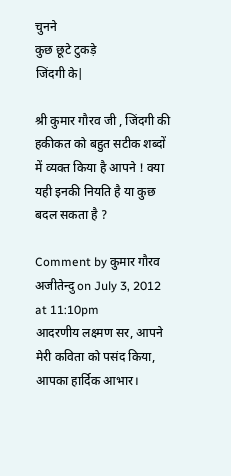चुनने
कुछ छूटे टुकड़े
जिंदगी के|

श्री कुमार गौरव जी , जिंदगी की हकीकत को बहुत सटीक शब्दों में व्यक्त किया है आपने ! क्या यही इनकी नियति है या कुछ बदल सकता है ?

Comment by कुमार गौरव अजीतेन्दु on July 3, 2012 at 11:10pm
आदरणीय लक्ष्मण सर, आपने मेरी कविता को पसंद किया, आपका हार्दिक आभार।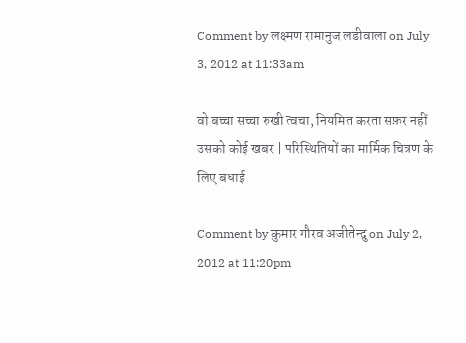Comment by लक्ष्मण रामानुज लडीवाला on July 3, 2012 at 11:33am

वो बच्चा सच्चा रुखी त्वचा, नियमित करता सफ़र नहीं उसको कोई खबर | परिस्थितियों का मार्मिक चित्रण के लिए बधाई

Comment by कुमार गौरव अजीतेन्दु on July 2, 2012 at 11:20pm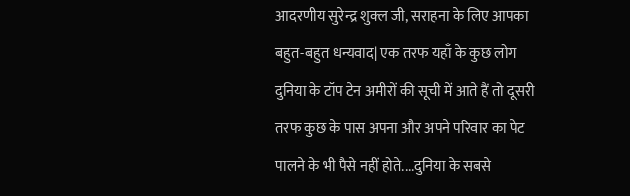आदरणीय सुरेन्द्र शुक्ल जी, सराहना के लिए आपका बहुत-बहुत धन्यवाद| एक तरफ यहाँ के कुछ लोग दुनिया के टॉप टेन अमीरों की सूची में आते हैं तो दूसरी तरफ कुछ के पास अपना और अपने परिवार का पेट पालने के भी पैसे नहीं होते....दुनिया के सबसे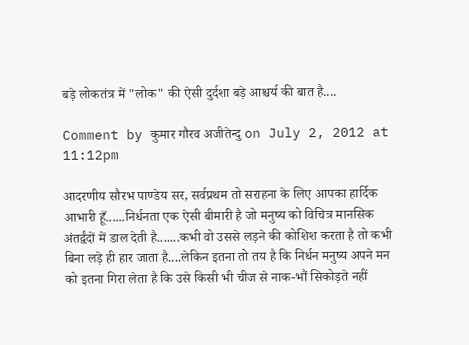बड़े लोकतंत्र में "लोक" की ऐसी दुर्दशा बड़े आश्चर्य की बात है....

Comment by कुमार गौरव अजीतेन्दु on July 2, 2012 at 11:12pm

आदरणीय सौरभ पाण्डेय सर, सर्वप्रथम तो सराहना के लिए आपका हार्दिक आभारी हूँ......निर्धनता एक ऐसी बीमारी है जो मनुष्य को विचित्र मानसिक अंतर्द्वंदों में डाल देती है.......कभी वो उससे लड़ने की कोशिश करता है तो कभी बिना लड़े ही हार जाता है....लेकिन इतना तो तय है कि निर्धन मनुष्य अपने मन को इतना गिरा लेता है कि उसे किसी भी चीज से नाक-भौं सिकोड़ते नहीं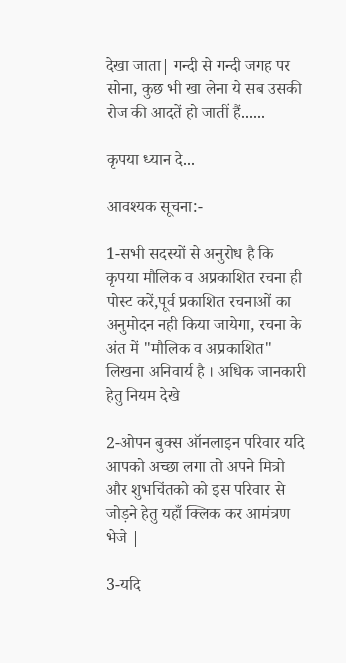देखा जाता| गन्दी से गन्दी जगह पर सोना, कुछ भी खा लेना ये सब उसकी रोज की आदतें हो जातीं हैं......

कृपया ध्यान दे...

आवश्यक सूचना:-

1-सभी सदस्यों से अनुरोध है कि कृपया मौलिक व अप्रकाशित रचना ही पोस्ट करें,पूर्व प्रकाशित रचनाओं का अनुमोदन नही किया जायेगा, रचना के अंत में "मौलिक व अप्रकाशित" लिखना अनिवार्य है । अधिक जानकारी हेतु नियम देखे

2-ओपन बुक्स ऑनलाइन परिवार यदि आपको अच्छा लगा तो अपने मित्रो और शुभचिंतको को इस परिवार से जोड़ने हेतु यहाँ क्लिक कर आमंत्रण भेजे |

3-यदि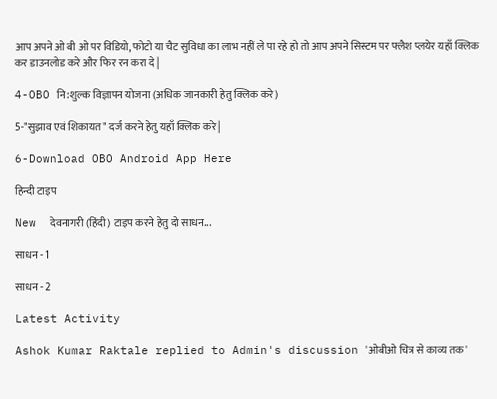आप अपने ओ बी ओ पर विडियो, फोटो या चैट सुविधा का लाभ नहीं ले पा रहे हो तो आप अपने सिस्टम पर फ्लैश प्लयेर यहाँ क्लिक कर डाउनलोड करे और फिर रन करा दे |

4-OBO नि:शुल्क विज्ञापन योजना (अधिक जानकारी हेतु क्लिक करे)

5-"सुझाव एवं शिकायत" दर्ज करने हेतु यहाँ क्लिक करे |

6-Download OBO Android App Here

हिन्दी टाइप

New  देवनागरी (हिंदी) टाइप करने हेतु दो साधन...

साधन - 1

साधन - 2

Latest Activity

Ashok Kumar Raktale replied to Admin's discussion 'ओबीओ चित्र से काव्य तक'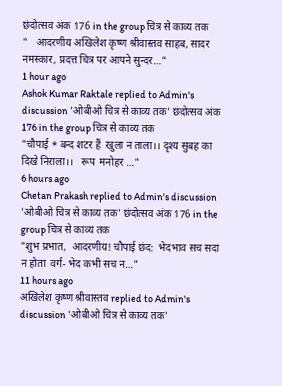छंदोत्सव अंक 176 in the group चित्र से काव्य तक
"   आदरणीय अखिलेश कृष्ण श्रीवास्तव साहब, सादर नमस्कार, प्रदत्त चित्र पर आपने सुन्दर…"
1 hour ago
Ashok Kumar Raktale replied to Admin's discussion 'ओबीओ चित्र से काव्य तक' छंदोत्सव अंक 176 in the group चित्र से काव्य तक
"चौपाई * बन्द शटर हैं  खुला न ताला।। दृश्य सुबह का दिखे निराला।।   रूप  मनोहर …"
6 hours ago
Chetan Prakash replied to Admin's discussion 'ओबीओ चित्र से काव्य तक' छंदोत्सव अंक 176 in the group चित्र से काव्य तक
"शुभ प्रभात,  आदरणीय! चौपाई छंद:  भेदभाव सच सदा न होता  वर्ग- भेद कभी सच न…"
11 hours ago
अखिलेश कृष्ण श्रीवास्तव replied to Admin's discussion 'ओबीओ चित्र से काव्य तक'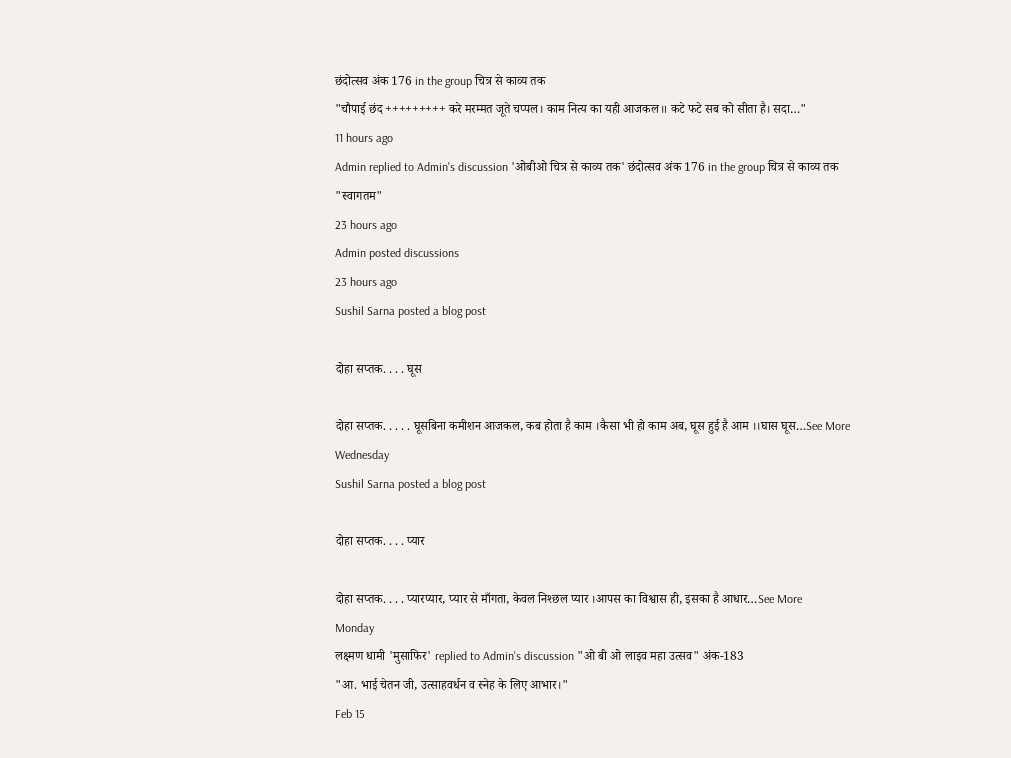छंदोत्सव अंक 176 in the group चित्र से काव्य तक
"चौपाई छंद +++++++++ करे मरम्मत जूते चप्पल। काम नित्य का यही आजकल॥ कटे फटे सब को सीता है। सदा…"
11 hours ago
Admin replied to Admin's discussion 'ओबीओ चित्र से काव्य तक' छंदोत्सव अंक 176 in the group चित्र से काव्य तक
"स्वागतम"
23 hours ago
Admin posted discussions
23 hours ago
Sushil Sarna posted a blog post

दोहा सप्तक. . . . घूस

दोहा सप्तक. . . . . घूसबिना कमीशन आजकल, कब होता है काम ।कैसा भी हो काम अब, घूस हुई है आम ।।घास घूस…See More
Wednesday
Sushil Sarna posted a blog post

दोहा सप्तक. . . . प्यार

दोहा सप्तक. . . . प्यारप्यार, प्यार से माँगता, केवल निश्छल प्यार ।आपस का विश्वास ही, इसका है आधार…See More
Monday
लक्ष्मण धामी 'मुसाफिर' replied to Admin's discussion "ओ बी ओ लाइव महा उत्सव" अंक-183
"आ. भाई चेतन जी, उत्साहवर्धन व स्नेह के लिए आभार।"
Feb 15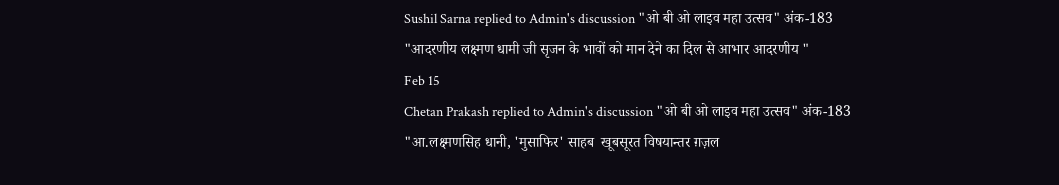Sushil Sarna replied to Admin's discussion "ओ बी ओ लाइव महा उत्सव" अंक-183
"आदरणीय लक्ष्मण धामी जी सृजन के भावों को मान देने का दिल से आभार आदरणीय "
Feb 15
Chetan Prakash replied to Admin's discussion "ओ बी ओ लाइव महा उत्सव" अंक-183
"आ.लक्ष्मणसिह धानी, 'मुसाफिर' साहब  खूबसूरत विषयान्तर ग़ज़ल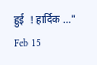हुई  ! हार्दिक …"
Feb 15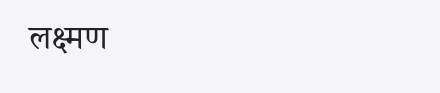लक्ष्मण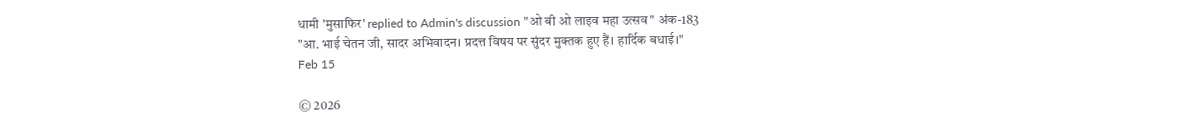धामी 'मुसाफिर' replied to Admin's discussion "ओ बी ओ लाइव महा उत्सव" अंक-183
"आ. भाई चेतन जी, सादर अभिवादन। प्रदत्त विषय पर सुंदर मुक्तक हुए हैं। हार्दिक बधाई।"
Feb 15

© 2026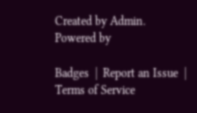Created by Admin.   Powered by

Badges  |  Report an Issue  |  Terms of Service